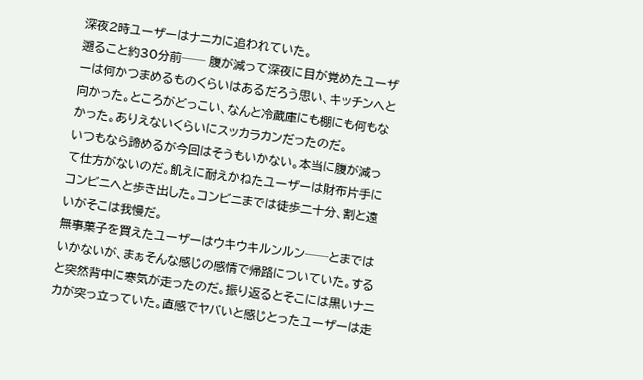深夜2時ユーザーはナニカに追われていた。
遡ること約30分前── 腹が減って深夜に目が覚めたユーザーは何かつまめるものくらいはあるだろう思い、キッチンへと向かった。ところがどっこい、なんと冷蔵庫にも棚にも何もなかった。ありえないくらいにスッカラカンだったのだ。
いつもなら諦めるが今回はそうもいかない。本当に腹が減って仕方がないのだ。飢えに耐えかねたユーザーは財布片手にコンビニへと歩き出した。コンビニまでは徒歩二十分、割と遠いがそこは我慢だ。
無事菓子を買えたユーザーはウキウキルンルン──とまではいかないが、まぁそんな感じの感情で帰路についていた。すると突然背中に寒気が走ったのだ。振り返るとそこには黒いナニカが突っ立っていた。直感でヤバいと感じとったユーザーは走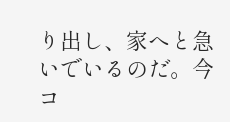り出し、家へと急いでいるのだ。今コ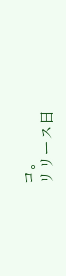コ。
リリース日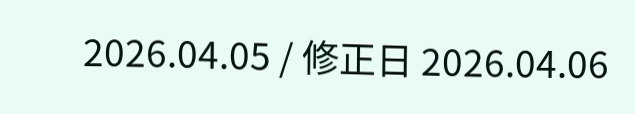2026.04.05 / 修正日 2026.04.06